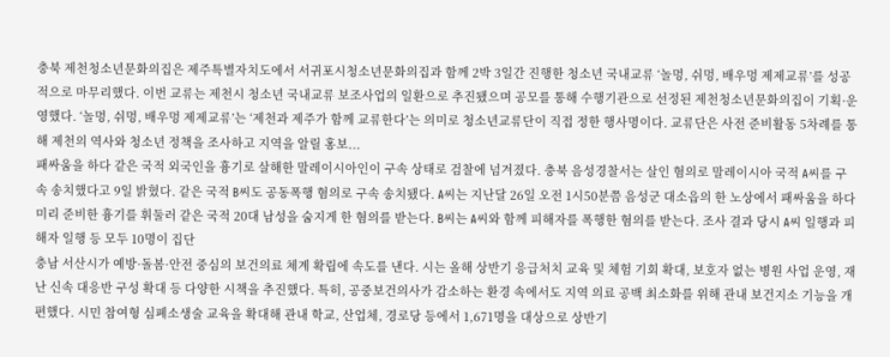충북 제천청소년문화의집은 제주특별자치도에서 서귀포시청소년문화의집과 함께 2박 3일간 진행한 청소년 국내교류 ‘놀멍, 쉬멍, 배우멍 제제교류’를 성공적으로 마무리했다. 이번 교류는 제천시 청소년 국내교류 보조사업의 일환으로 추진됐으며 공모를 통해 수행기관으로 선정된 제천청소년문화의집이 기획·운영했다. ‘놀멍, 쉬멍, 배우멍 제제교류’는 ‘제천과 제주가 함께 교류한다’는 의미로 청소년교류단이 직접 정한 행사명이다. 교류단은 사전 준비활동 5차례를 통해 제천의 역사와 청소년 정책을 조사하고 지역을 알릴 홍보...
패싸움을 하다 같은 국적 외국인을 흉기로 살해한 말레이시아인이 구속 상태로 검찰에 넘겨졌다. 충북 음성경찰서는 살인 혐의로 말레이시아 국적 A씨를 구속 송치했다고 9일 밝혔다. 같은 국적 B씨도 공동폭행 혐의로 구속 송치됐다. A씨는 지난달 26일 오전 1시50분쯤 음성군 대소읍의 한 노상에서 패싸움을 하다 미리 준비한 흉기를 휘둘러 같은 국적 20대 남성을 숨지게 한 혐의를 받는다. B씨는 A씨와 함께 피해자를 폭행한 혐의를 받는다. 조사 결과 당시 A씨 일행과 피해자 일행 등 모두 10명이 집단
충남 서산시가 예방·돌봄·안전 중심의 보건의료 체계 확립에 속도를 낸다. 시는 올해 상반기 응급처치 교육 및 체험 기회 확대, 보호자 없는 병원 사업 운영, 재난 신속 대응반 구성 확대 등 다양한 시책을 추진했다. 특히, 공중보건의사가 감소하는 환경 속에서도 지역 의료 공백 최소화를 위해 관내 보건지소 기능을 개편했다. 시민 참여형 심폐소생술 교육을 확대해 관내 학교, 산업체, 경로당 등에서 1,671명을 대상으로 상반기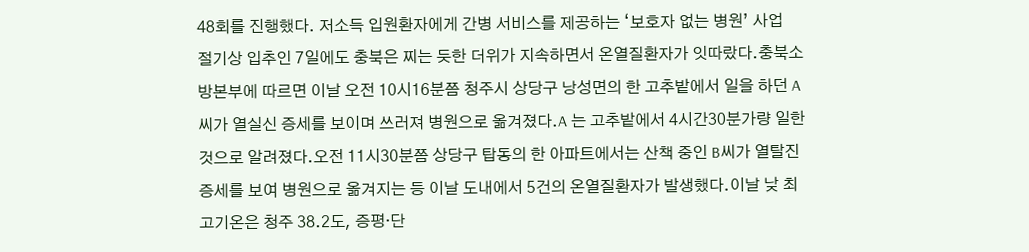48회를 진행했다. 저소득 입원환자에게 간병 서비스를 제공하는 ‘보호자 없는 병원’ 사업
절기상 입추인 7일에도 충북은 찌는 듯한 더위가 지속하면서 온열질환자가 잇따랐다.충북소방본부에 따르면 이날 오전 10시16분쯤 청주시 상당구 낭성면의 한 고추밭에서 일을 하던 A씨가 열실신 증세를 보이며 쓰러져 병원으로 옮겨졌다.A 는 고추밭에서 4시간30분가량 일한 것으로 알려졌다.오전 11시30분쯤 상당구 탑동의 한 아파트에서는 산책 중인 B씨가 열탈진 증세를 보여 병원으로 옮겨지는 등 이날 도내에서 5건의 온열질환자가 발생했다.이날 낮 최고기온은 청주 38.2도, 증평·단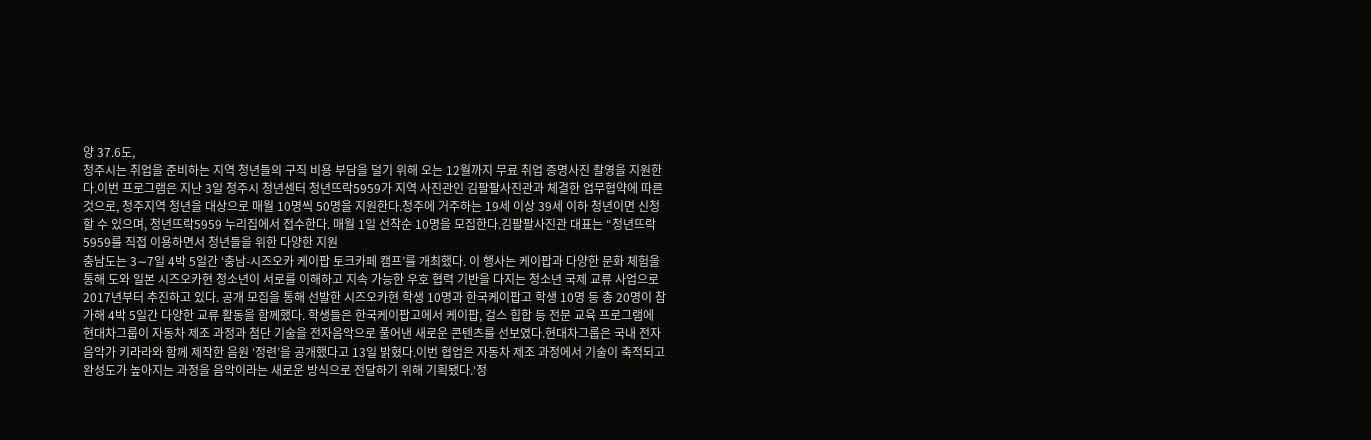양 37.6도,
청주시는 취업을 준비하는 지역 청년들의 구직 비용 부담을 덜기 위해 오는 12월까지 무료 취업 증명사진 촬영을 지원한다.이번 프로그램은 지난 3일 청주시 청년센터 청년뜨락5959가 지역 사진관인 김팔팔사진관과 체결한 업무협약에 따른 것으로, 청주지역 청년을 대상으로 매월 10명씩 50명을 지원한다.청주에 거주하는 19세 이상 39세 이하 청년이면 신청할 수 있으며, 청년뜨락5959 누리집에서 접수한다. 매월 1일 선착순 10명을 모집한다.김팔팔사진관 대표는 “청년뜨락5959를 직접 이용하면서 청년들을 위한 다양한 지원
충남도는 3∼7일 4박 5일간 ‘충남-시즈오카 케이팝 토크카페 캠프’를 개최했다. 이 행사는 케이팝과 다양한 문화 체험을 통해 도와 일본 시즈오카현 청소년이 서로를 이해하고 지속 가능한 우호 협력 기반을 다지는 청소년 국제 교류 사업으로 2017년부터 추진하고 있다. 공개 모집을 통해 선발한 시즈오카현 학생 10명과 한국케이팝고 학생 10명 등 총 20명이 참가해 4박 5일간 다양한 교류 활동을 함께했다. 학생들은 한국케이팝고에서 케이팝, 걸스 힙합 등 전문 교육 프로그램에
현대차그룹이 자동차 제조 과정과 첨단 기술을 전자음악으로 풀어낸 새로운 콘텐츠를 선보였다.현대차그룹은 국내 전자음악가 키라라와 함께 제작한 음원 ‘정련’을 공개했다고 13일 밝혔다.이번 협업은 자동차 제조 과정에서 기술이 축적되고 완성도가 높아지는 과정을 음악이라는 새로운 방식으로 전달하기 위해 기획됐다.‘정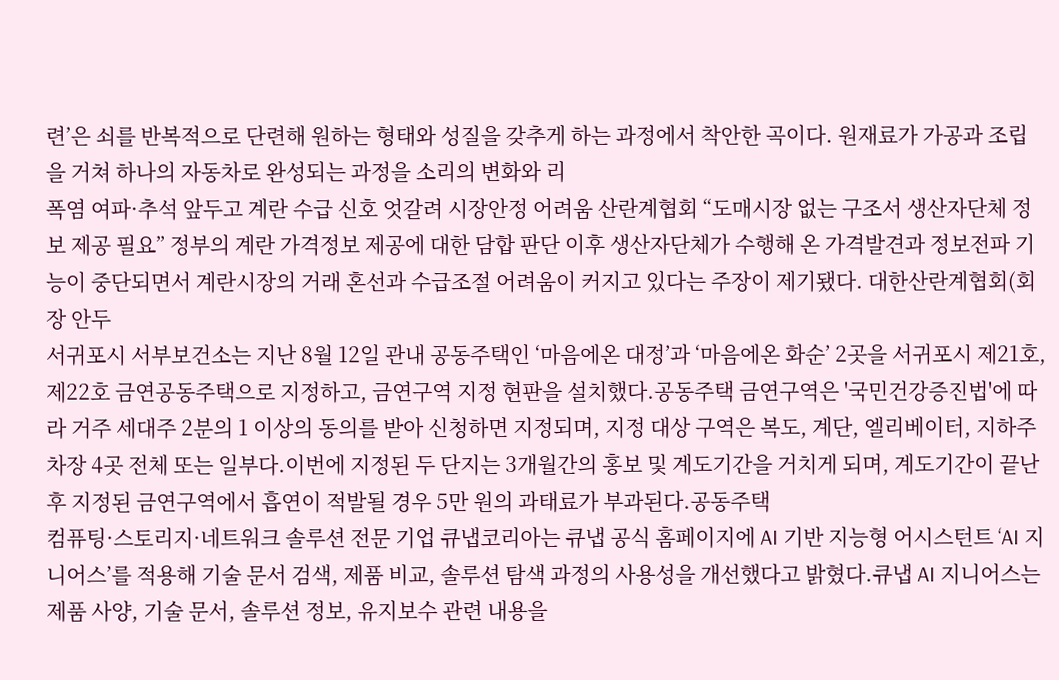련’은 쇠를 반복적으로 단련해 원하는 형태와 성질을 갖추게 하는 과정에서 착안한 곡이다. 원재료가 가공과 조립을 거쳐 하나의 자동차로 완성되는 과정을 소리의 변화와 리
폭염 여파·추석 앞두고 계란 수급 신호 엇갈려 시장안정 어려움 산란계협회 “도매시장 없는 구조서 생산자단체 정보 제공 필요” 정부의 계란 가격정보 제공에 대한 담합 판단 이후 생산자단체가 수행해 온 가격발견과 정보전파 기능이 중단되면서 계란시장의 거래 혼선과 수급조절 어려움이 커지고 있다는 주장이 제기됐다. 대한산란계협회(회장 안두
서귀포시 서부보건소는 지난 8월 12일 관내 공동주택인 ‘마음에온 대정’과 ‘마음에온 화순’ 2곳을 서귀포시 제21호, 제22호 금연공동주택으로 지정하고, 금연구역 지정 현판을 설치했다.공동주택 금연구역은 '국민건강증진법'에 따라 거주 세대주 2분의 1 이상의 동의를 받아 신청하면 지정되며, 지정 대상 구역은 복도, 계단, 엘리베이터, 지하주차장 4곳 전체 또는 일부다.이번에 지정된 두 단지는 3개월간의 홍보 및 계도기간을 거치게 되며, 계도기간이 끝난 후 지정된 금연구역에서 흡연이 적발될 경우 5만 원의 과태료가 부과된다.공동주택
컴퓨팅·스토리지·네트워크 솔루션 전문 기업 큐냅코리아는 큐냅 공식 홈페이지에 AI 기반 지능형 어시스턴트 ‘AI 지니어스’를 적용해 기술 문서 검색, 제품 비교, 솔루션 탐색 과정의 사용성을 개선했다고 밝혔다.큐냅 AI 지니어스는 제품 사양, 기술 문서, 솔루션 정보, 유지보수 관련 내용을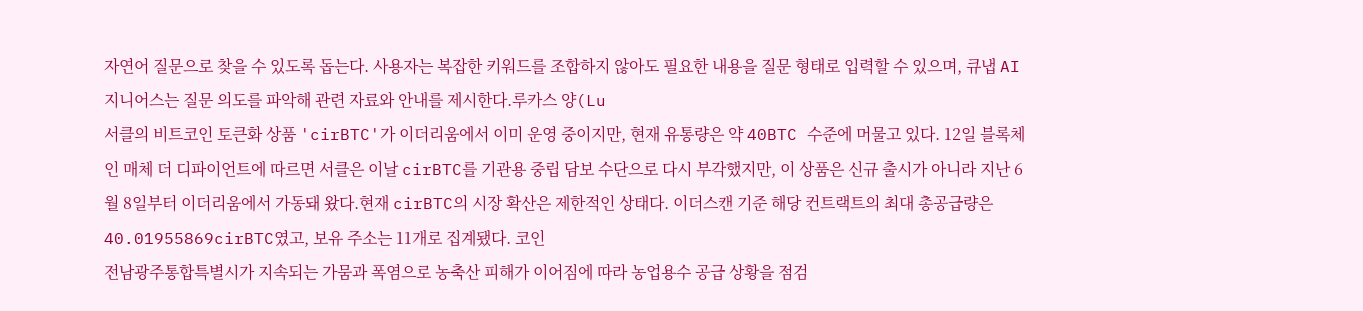자연어 질문으로 찾을 수 있도록 돕는다. 사용자는 복잡한 키워드를 조합하지 않아도 필요한 내용을 질문 형태로 입력할 수 있으며, 큐냅 AI 지니어스는 질문 의도를 파악해 관련 자료와 안내를 제시한다.루카스 양(Lu
서클의 비트코인 토큰화 상품 'cirBTC'가 이더리움에서 이미 운영 중이지만, 현재 유통량은 약 40BTC 수준에 머물고 있다. 12일 블록체인 매체 더 디파이언트에 따르면 서클은 이날 cirBTC를 기관용 중립 담보 수단으로 다시 부각했지만, 이 상품은 신규 출시가 아니라 지난 6월 8일부터 이더리움에서 가동돼 왔다.현재 cirBTC의 시장 확산은 제한적인 상태다. 이더스캔 기준 해당 컨트랙트의 최대 총공급량은 40.01955869cirBTC였고, 보유 주소는 11개로 집계됐다. 코인
전남광주통합특별시가 지속되는 가뭄과 폭염으로 농축산 피해가 이어짐에 따라 농업용수 공급 상황을 점검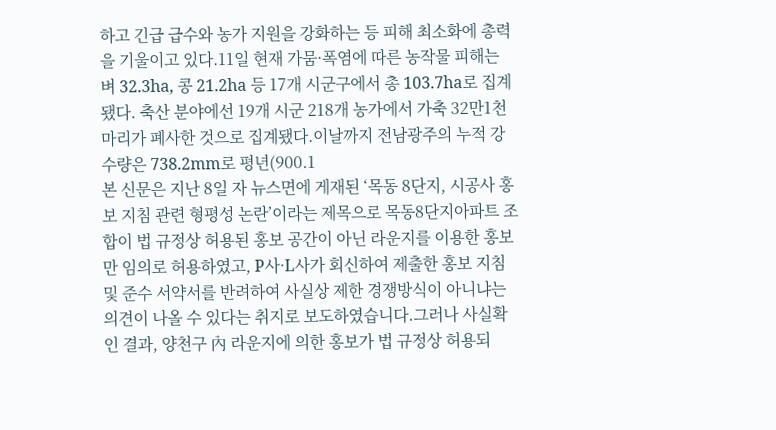하고 긴급 급수와 농가 지원을 강화하는 등 피해 최소화에 총력을 기울이고 있다.11일 현재 가뭄·폭염에 따른 농작물 피해는 벼 32.3ha, 콩 21.2ha 등 17개 시군구에서 총 103.7ha로 집계됐다. 축산 분야에선 19개 시군 218개 농가에서 가축 32만1천 마리가 폐사한 것으로 집계됐다.이날까지 전남광주의 누적 강수량은 738.2mm로 평년(900.1
본 신문은 지난 8일 자 뉴스면에 게재된 ‘목동 8단지, 시공사 홍보 지침 관련 형평성 논란’이라는 제목으로 목동8단지아파트 조합이 법 규정상 허용된 홍보 공간이 아닌 라운지를 이용한 홍보만 임의로 허용하였고, P사·L사가 회신하여 제출한 홍보 지침 및 준수 서약서를 반려하여 사실상 제한 경쟁방식이 아니냐는 의견이 나올 수 있다는 취지로 보도하였습니다.그러나 사실확인 결과, 양천구 內 라운지에 의한 홍보가 법 규정상 허용되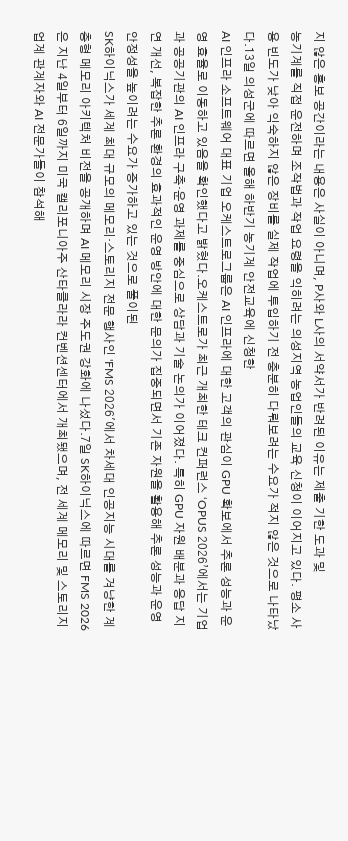지 않은 홍보 공간이라는 내용은 사실이 아니며, P사와 L사의 서약서가 반려된 이유는 제출 기한 도과 및
농기계를 직접 운전하며 조작법과 작업 요령을 익히려는 의성지역 농업인들의 교육 신청이 이어지고 있다. 평소 사용 빈도가 낮아 익숙하지 않은 장비를 실제 작업에 투입하기 전 충분히 다뤄보려는 수요가 적지 않은 것으로 나타났다.13일 의성군에 따르면 올해 하반기 농기계 안전교육에 신청한
AI 인프라 소프트웨어 대표 기업 오케스트로그룹은 AI 인프라에 대한 고객의 관심이 GPU 확보에서 추론 성능과 운영 효율로 이동하고 있음을 확인했다고 밝혔다.오케스트로가 최근 개최한 테크 컨퍼런스 ‘OPUS 2026’에서는 기업과 공공기관의 AI 인프라 구축·운영 과제를 중심으로 상담과 기술 논의가 이어졌다. 특히 GPU 자원 배분과 응답 지연 개선, 복잡한 추론 환경의 효과적인 운영 방안에 대한 문의가 집중되면서 기존 자원을 활용해 추론 성능과 운영 안정성을 높이려는 수요가 증가하고 있는 것으로 풀이된
SK하이닉스가 세계 최대 규모의 메모리·스토리지 전문 행사인 'FMS 2026'에서 차세대 인공지능 시대를 겨냥한 계층형 메모리 아키텍처 비전을 공개하며 AI 메모리 시장 주도권 강화에 나섰다.7일 SK하이닉스에 따르면 FMS 2026은 지난 4일부터 6일까지 미국 캘리포니아주 산타클라라 컨벤션센터에서 개최됐으며, 전 세계 메모리 및 스토리지 업계 관계자와 AI 전문가들이 참석해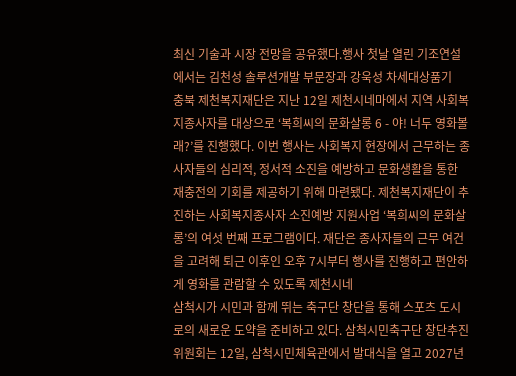최신 기술과 시장 전망을 공유했다.행사 첫날 열린 기조연설에서는 김천성 솔루션개발 부문장과 강욱성 차세대상품기
충북 제천복지재단은 지난 12일 제천시네마에서 지역 사회복지종사자를 대상으로 ‘복희씨의 문화살롱 6 - 야! 너두 영화볼래?’를 진행했다. 이번 행사는 사회복지 현장에서 근무하는 종사자들의 심리적, 정서적 소진을 예방하고 문화생활을 통한 재충전의 기회를 제공하기 위해 마련됐다. 제천복지재단이 추진하는 사회복지종사자 소진예방 지원사업 ‘복희씨의 문화살롱’의 여섯 번째 프로그램이다. 재단은 종사자들의 근무 여건을 고려해 퇴근 이후인 오후 7시부터 행사를 진행하고 편안하게 영화를 관람할 수 있도록 제천시네
삼척시가 시민과 함께 뛰는 축구단 창단을 통해 스포츠 도시로의 새로운 도약을 준비하고 있다. 삼척시민축구단 창단추진위원회는 12일, 삼척시민체육관에서 발대식을 열고 2027년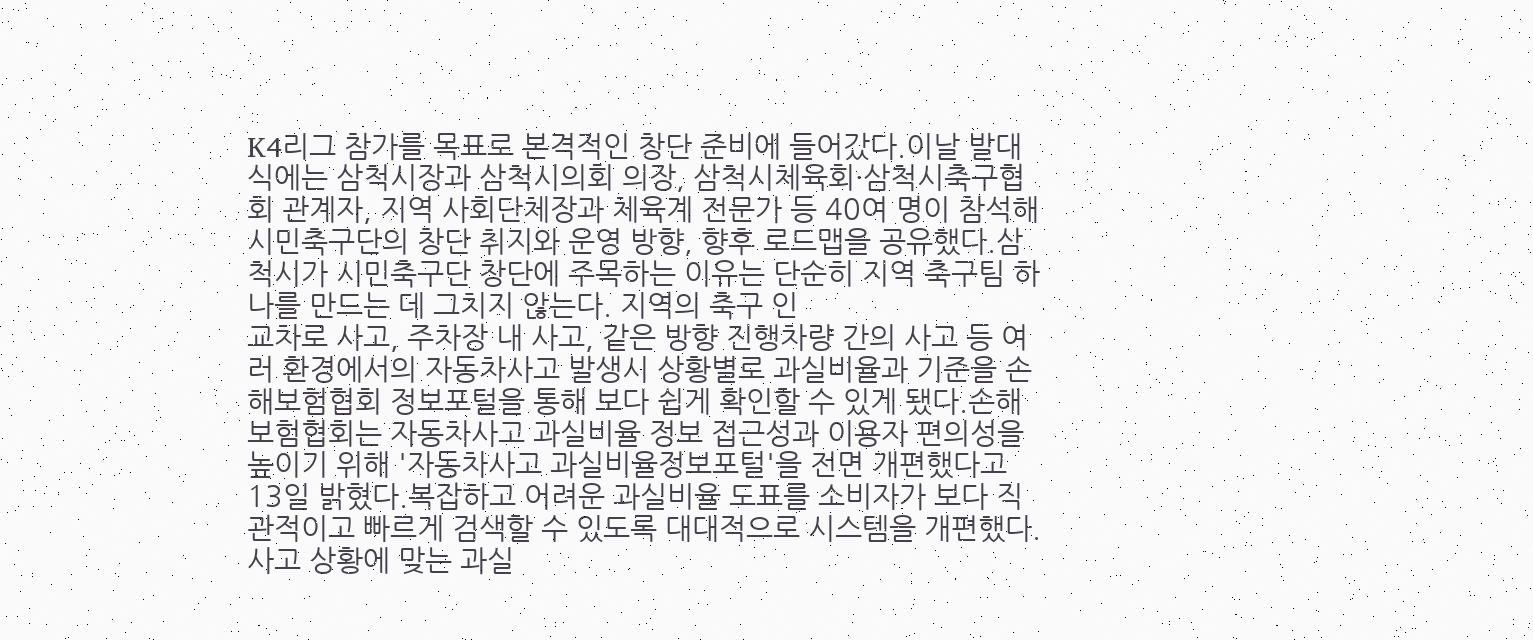K4리그 참가를 목표로 본격적인 창단 준비에 들어갔다.이날 발대식에는 삼척시장과 삼척시의회 의장, 삼척시체육회·삼척시축구협회 관계자, 지역 사회단체장과 체육계 전문가 등 40여 명이 참석해 시민축구단의 창단 취지와 운영 방향, 향후 로드맵을 공유했다.삼척시가 시민축구단 창단에 주목하는 이유는 단순히 지역 축구팀 하나를 만드는 데 그치지 않는다. 지역의 축구 인
교차로 사고, 주차장 내 사고, 같은 방향 진행차량 간의 사고 등 여러 환경에서의 자동차사고 발생시 상황별로 과실비율과 기준을 손해보험협회 정보포털을 통해 보다 쉽게 확인할 수 있게 됐다.손해보험협회는 자동차사고 과실비율 정보 접근성과 이용자 편의성을 높이기 위해 '자동차사고 과실비율정보포털'을 전면 개편했다고 13일 밝혔다.복잡하고 어려운 과실비율 도표를 소비자가 보다 직관적이고 빠르게 검색할 수 있도록 대대적으로 시스템을 개편했다.사고 상황에 맞는 과실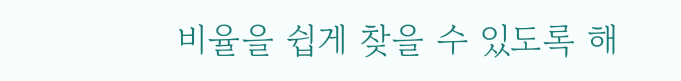비율을 쉽게 찾을 수 있도록 해